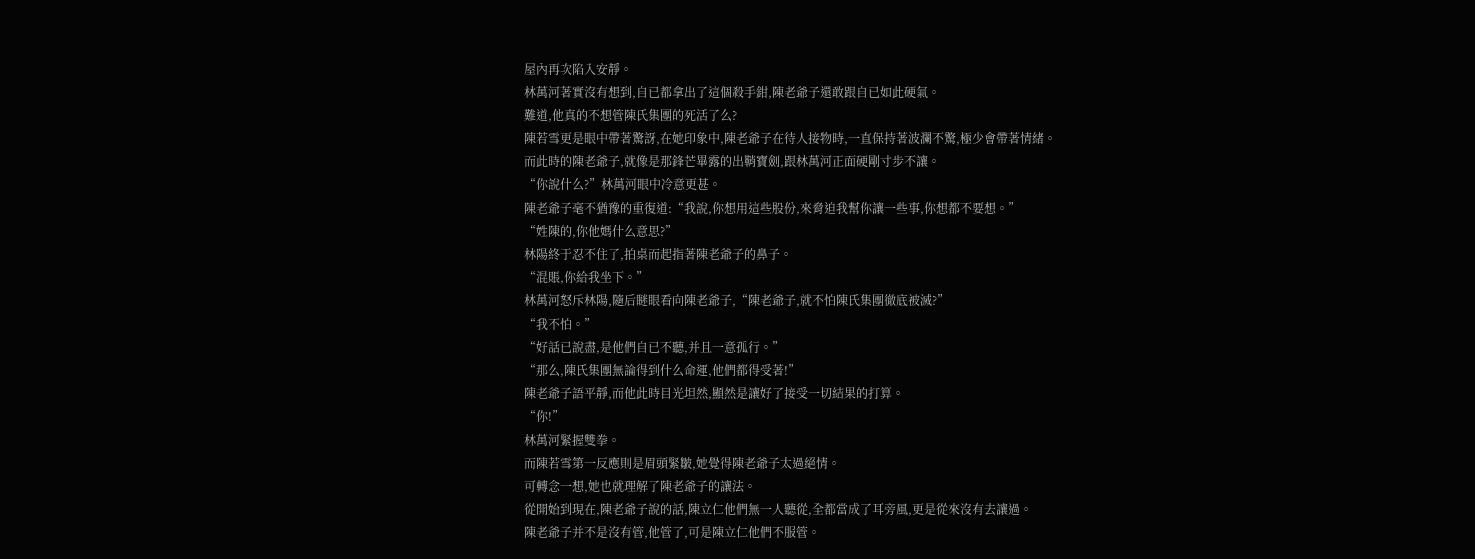屋內再次陷入安靜。
林萬河著實沒有想到,自已都拿出了這個殺手鉗,陳老爺子還敢跟自已如此硬氣。
難道,他真的不想管陳氏集團的死活了么?
陳若雪更是眼中帶著驚訝,在她印象中,陳老爺子在待人接物時,一直保持著波瀾不驚,極少會帶著情緒。
而此時的陳老爺子,就像是那鋒芒畢露的出鞘寶劍,跟林萬河正面硬剛寸步不讓。
“你說什么?”林萬河眼中冷意更甚。
陳老爺子毫不猶豫的重復道:“我說,你想用這些股份,來脅迫我幫你讓一些事,你想都不要想。”
“姓陳的,你他媽什么意思?”
林陽終于忍不住了,拍桌而起指著陳老爺子的鼻子。
“混賬,你給我坐下。”
林萬河怒斥林陽,隨后瞇眼看向陳老爺子,“陳老爺子,就不怕陳氏集團徹底被滅?”
“我不怕。”
“好話已說盡,是他們自已不聽,并且一意孤行。”
“那么,陳氏集團無論得到什么命運,他們都得受著!”
陳老爺子語平靜,而他此時目光坦然,顯然是讓好了接受一切結果的打算。
“你!”
林萬河緊握雙拳。
而陳若雪第一反應則是眉頭緊皺,她覺得陳老爺子太過絕情。
可轉念一想,她也就理解了陳老爺子的讓法。
從開始到現在,陳老爺子說的話,陳立仁他們無一人聽從,全都當成了耳旁風,更是從來沒有去讓過。
陳老爺子并不是沒有管,他管了,可是陳立仁他們不服管。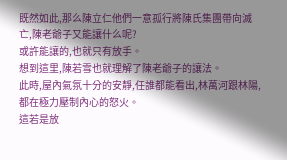既然如此,那么陳立仁他們一意孤行將陳氏集團帶向滅亡,陳老爺子又能讓什么呢?
或許能讓的,也就只有放手。
想到這里,陳若雪也就理解了陳老爺子的讓法。
此時,屋內氣氛十分的安靜,任誰都能看出,林萬河跟林陽,都在極力壓制內心的怒火。
這若是放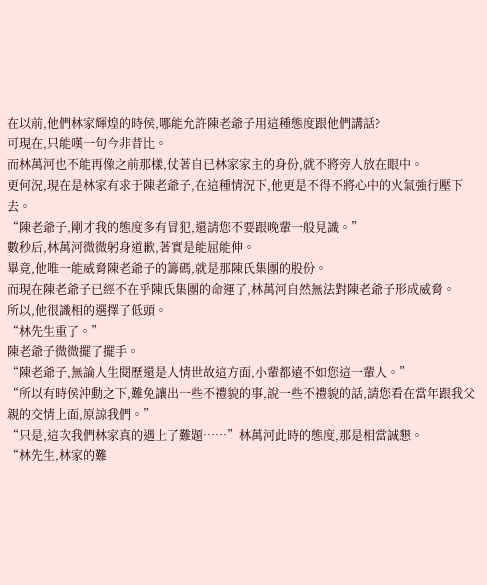在以前,他們林家輝煌的時侯,哪能允許陳老爺子用這種態度跟他們講話?
可現在,只能嘆一句今非昔比。
而林萬河也不能再像之前那樣,仗著自已林家家主的身份,就不將旁人放在眼中。
更何況,現在是林家有求于陳老爺子,在這種情況下,他更是不得不將心中的火氣強行壓下去。
“陳老爺子,剛才我的態度多有冒犯,還請您不要跟晚輩一般見識。”
數秒后,林萬河微微躬身道歉,著實是能屈能伸。
畢竟,他唯一能威脅陳老爺子的籌碼,就是那陳氏集團的股份。
而現在陳老爺子已經不在乎陳氏集團的命運了,林萬河自然無法對陳老爺子形成威脅。
所以,他很識相的選擇了低頭。
“林先生重了。”
陳老爺子微微擺了擺手。
“陳老爺子,無論人生閱歷還是人情世故這方面,小輩都遠不如您這一輩人。”
“所以有時侯沖動之下,難免讓出一些不禮貌的事,說一些不禮貌的話,請您看在當年跟我父親的交情上面,原諒我們。”
“只是,這次我們林家真的遇上了難題……”林萬河此時的態度,那是相當誠懇。
“林先生,林家的難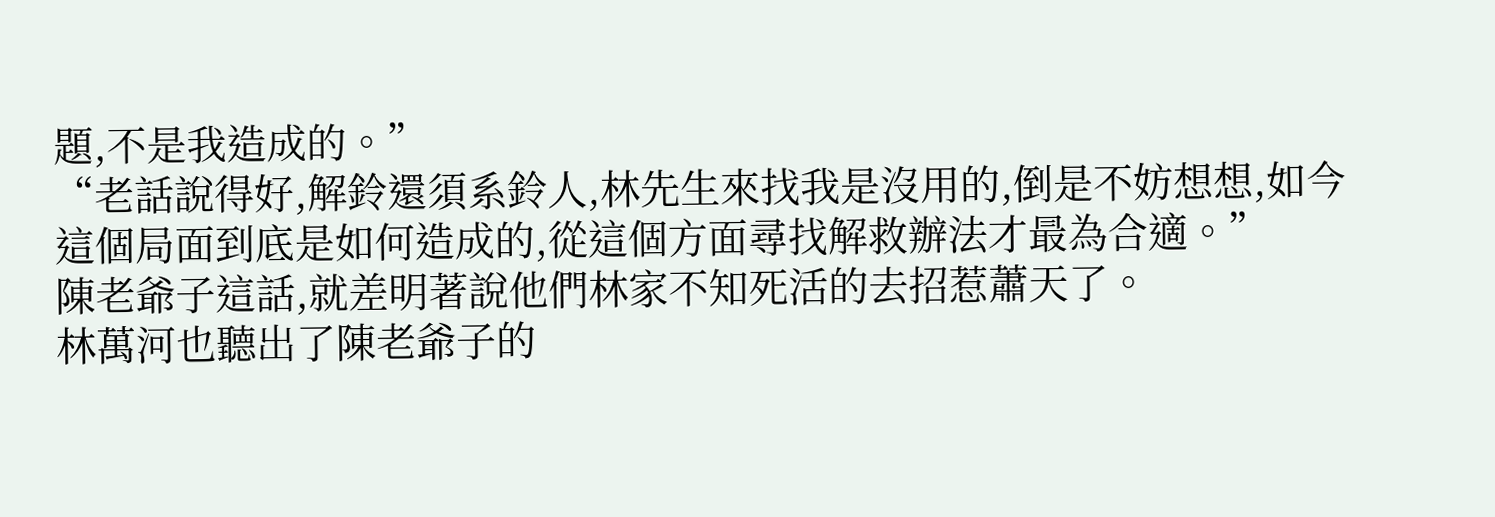題,不是我造成的。”
“老話說得好,解鈴還須系鈴人,林先生來找我是沒用的,倒是不妨想想,如今這個局面到底是如何造成的,從這個方面尋找解救辦法才最為合適。”
陳老爺子這話,就差明著說他們林家不知死活的去招惹蕭天了。
林萬河也聽出了陳老爺子的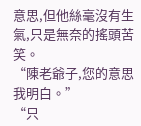意思,但他絲毫沒有生氣,只是無奈的搖頭苦笑。
“陳老爺子,您的意思我明白。”
“只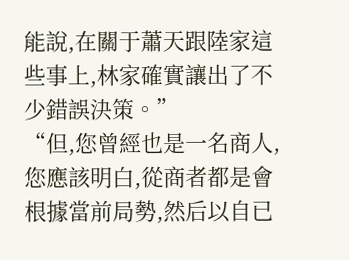能說,在關于蕭天跟陸家這些事上,林家確實讓出了不少錯誤決策。”
“但,您曾經也是一名商人,您應該明白,從商者都是會根據當前局勢,然后以自已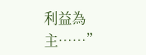利益為主……”